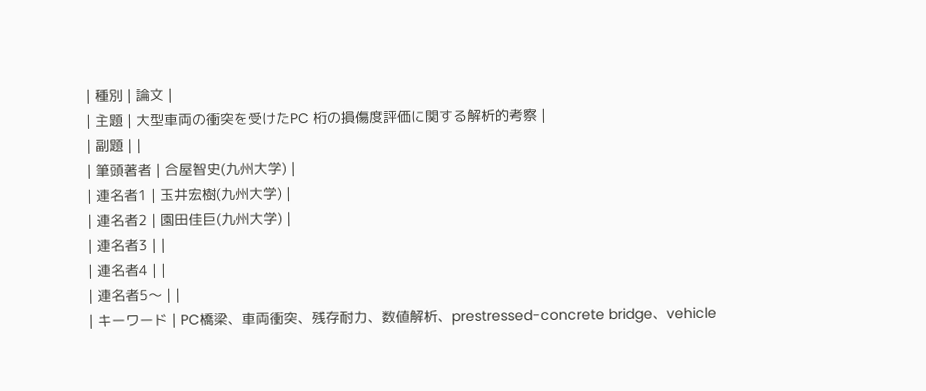| 種別 | 論文 |
| 主題 | 大型車両の衝突を受けたPC 桁の損傷度評価に関する解析的考察 |
| 副題 | |
| 筆頭著者 | 合屋智史(九州大学) |
| 連名者1 | 玉井宏樹(九州大学) |
| 連名者2 | 園田佳巨(九州大学) |
| 連名者3 | |
| 連名者4 | |
| 連名者5〜 | |
| キーワード | PC橋梁、車両衝突、残存耐力、数値解析、prestressed-concrete bridge、vehicle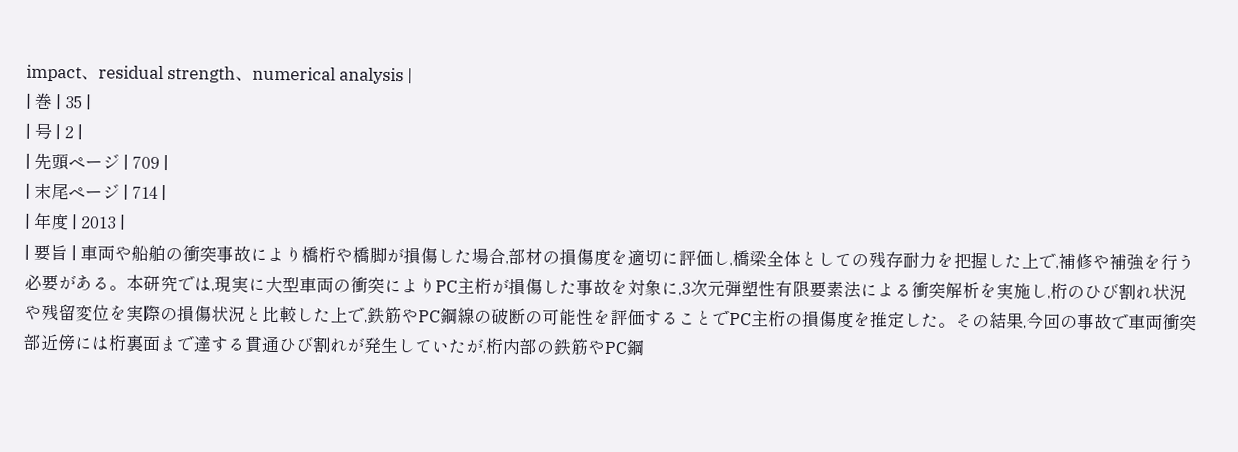impact、residual strength、numerical analysis |
| 巻 | 35 |
| 号 | 2 |
| 先頭ページ | 709 |
| 末尾ページ | 714 |
| 年度 | 2013 |
| 要旨 | 車両や船舶の衝突事故により橋桁や橋脚が損傷した場合,部材の損傷度を適切に評価し,橋梁全体としての残存耐力を把握した上で,補修や補強を行う必要がある。本研究では,現実に大型車両の衝突によりPC主桁が損傷した事故を対象に,3次元弾塑性有限要素法による衝突解析を実施し,桁のひび割れ状況や残留変位を実際の損傷状況と比較した上で,鉄筋やPC鋼線の破断の可能性を評価することでPC主桁の損傷度を推定した。その結果,今回の事故で車両衝突部近傍には桁裏面まで達する貫通ひび割れが発生していたが,桁内部の鉄筋やPC鋼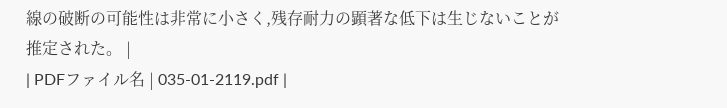線の破断の可能性は非常に小さく,残存耐力の顕著な低下は生じないことが推定された。 |
| PDFファイル名 | 035-01-2119.pdf |